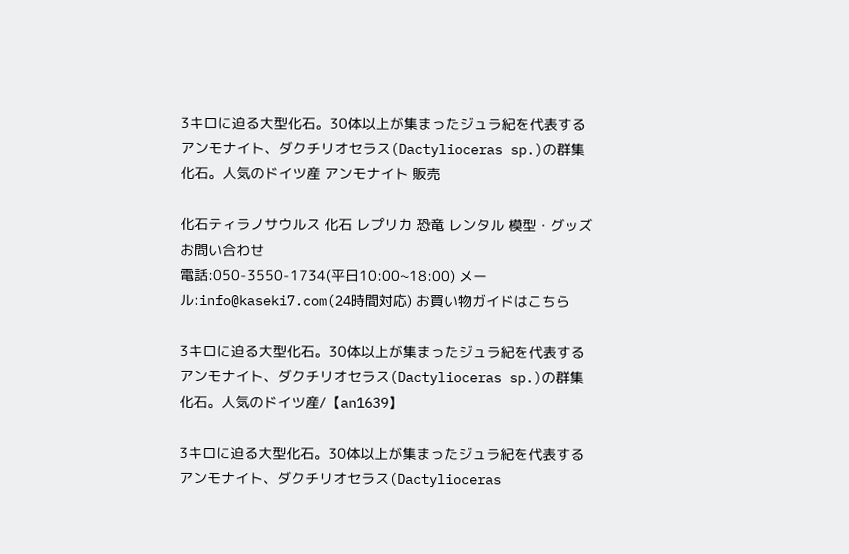3キロに迫る大型化石。30体以上が集まったジュラ紀を代表するアンモナイト、ダクチリオセラス(Dactylioceras sp.)の群集化石。人気のドイツ産 アンモナイト 販売

化石ティラノサウルス 化石 レプリカ 恐竜 レンタル 模型・グッズ お問い合わせ
電話:050-3550-1734(平日10:00~18:00) メール:info@kaseki7.com(24時間対応) お買い物ガイドはこちら

3キロに迫る大型化石。30体以上が集まったジュラ紀を代表するアンモナイト、ダクチリオセラス(Dactylioceras sp.)の群集化石。人気のドイツ産/【an1639】

3キロに迫る大型化石。30体以上が集まったジュラ紀を代表するアンモナイト、ダクチリオセラス(Dactylioceras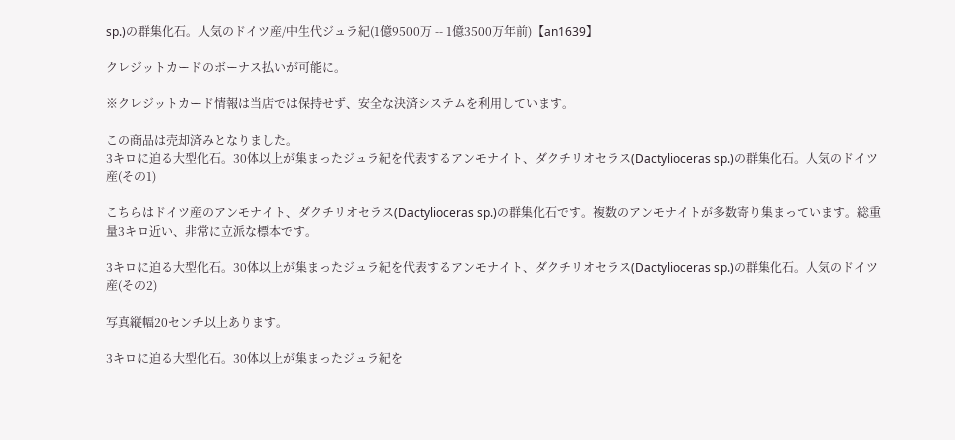sp.)の群集化石。人気のドイツ産/中生代ジュラ紀(1億9500万 -- 1億3500万年前)【an1639】

クレジットカードのボーナス払いが可能に。

※クレジットカード情報は当店では保持せず、安全な決済システムを利用しています。

この商品は売却済みとなりました。
3キロに迫る大型化石。30体以上が集まったジュラ紀を代表するアンモナイト、ダクチリオセラス(Dactylioceras sp.)の群集化石。人気のドイツ産(その1)

こちらはドイツ産のアンモナイト、ダクチリオセラス(Dactylioceras sp.)の群集化石です。複数のアンモナイトが多数寄り集まっています。総重量3キロ近い、非常に立派な標本です。

3キロに迫る大型化石。30体以上が集まったジュラ紀を代表するアンモナイト、ダクチリオセラス(Dactylioceras sp.)の群集化石。人気のドイツ産(その2)

写真縦幅20センチ以上あります。

3キロに迫る大型化石。30体以上が集まったジュラ紀を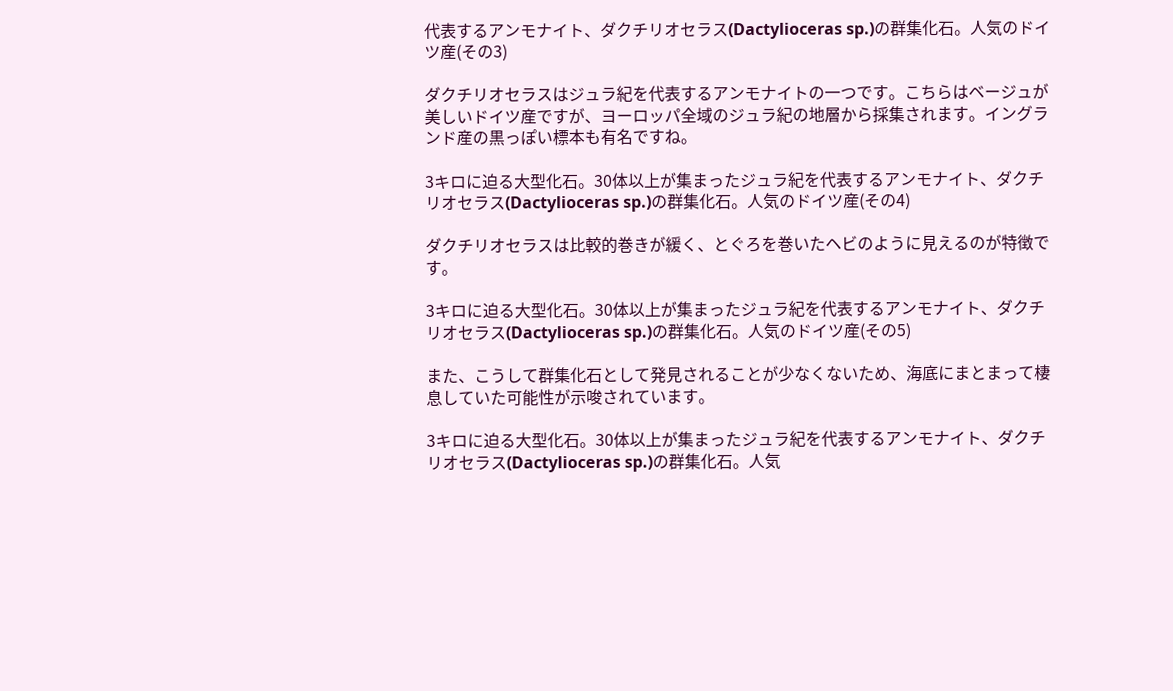代表するアンモナイト、ダクチリオセラス(Dactylioceras sp.)の群集化石。人気のドイツ産(その3)

ダクチリオセラスはジュラ紀を代表するアンモナイトの一つです。こちらはベージュが美しいドイツ産ですが、ヨーロッパ全域のジュラ紀の地層から採集されます。イングランド産の黒っぽい標本も有名ですね。

3キロに迫る大型化石。30体以上が集まったジュラ紀を代表するアンモナイト、ダクチリオセラス(Dactylioceras sp.)の群集化石。人気のドイツ産(その4)

ダクチリオセラスは比較的巻きが緩く、とぐろを巻いたヘビのように見えるのが特徴です。

3キロに迫る大型化石。30体以上が集まったジュラ紀を代表するアンモナイト、ダクチリオセラス(Dactylioceras sp.)の群集化石。人気のドイツ産(その5)

また、こうして群集化石として発見されることが少なくないため、海底にまとまって棲息していた可能性が示唆されています。

3キロに迫る大型化石。30体以上が集まったジュラ紀を代表するアンモナイト、ダクチリオセラス(Dactylioceras sp.)の群集化石。人気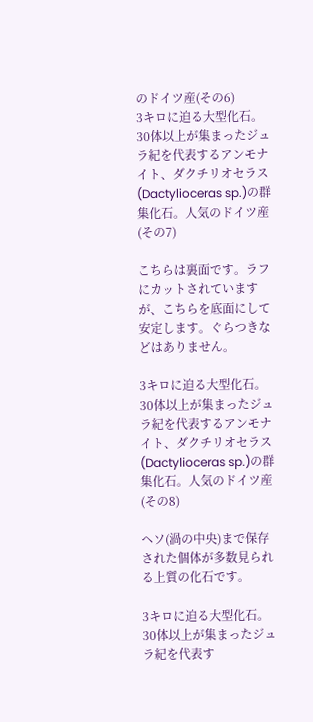のドイツ産(その6)
3キロに迫る大型化石。30体以上が集まったジュラ紀を代表するアンモナイト、ダクチリオセラス(Dactylioceras sp.)の群集化石。人気のドイツ産(その7)

こちらは裏面です。ラフにカットされていますが、こちらを底面にして安定します。ぐらつきなどはありません。

3キロに迫る大型化石。30体以上が集まったジュラ紀を代表するアンモナイト、ダクチリオセラス(Dactylioceras sp.)の群集化石。人気のドイツ産(その8)

ヘソ(渦の中央)まで保存された個体が多数見られる上質の化石です。

3キロに迫る大型化石。30体以上が集まったジュラ紀を代表す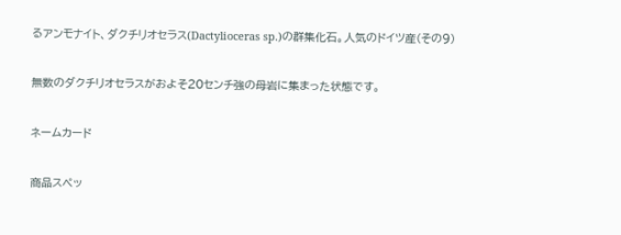るアンモナイト、ダクチリオセラス(Dactylioceras sp.)の群集化石。人気のドイツ産(その9)

無数のダクチリオセラスがおよそ20センチ強の母岩に集まった状態です。

ネームカード

商品スペッ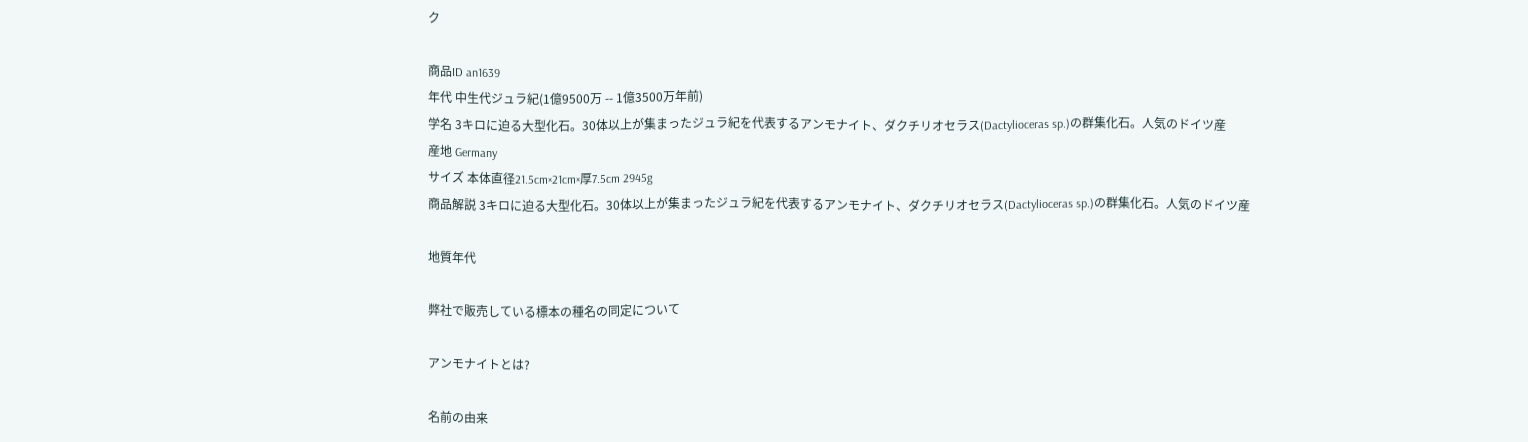ク

商品ID an1639
年代 中生代ジュラ紀(1億9500万 -- 1億3500万年前)
学名 3キロに迫る大型化石。30体以上が集まったジュラ紀を代表するアンモナイト、ダクチリオセラス(Dactylioceras sp.)の群集化石。人気のドイツ産
産地 Germany
サイズ 本体直径21.5cm×21cm×厚7.5cm 2945g
商品解説 3キロに迫る大型化石。30体以上が集まったジュラ紀を代表するアンモナイト、ダクチリオセラス(Dactylioceras sp.)の群集化石。人気のドイツ産

地質年代

弊社で販売している標本の種名の同定について

アンモナイトとは?

名前の由来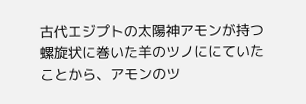古代エジプトの太陽神アモンが持つ螺旋状に巻いた羊のツノににていたことから、アモンのツ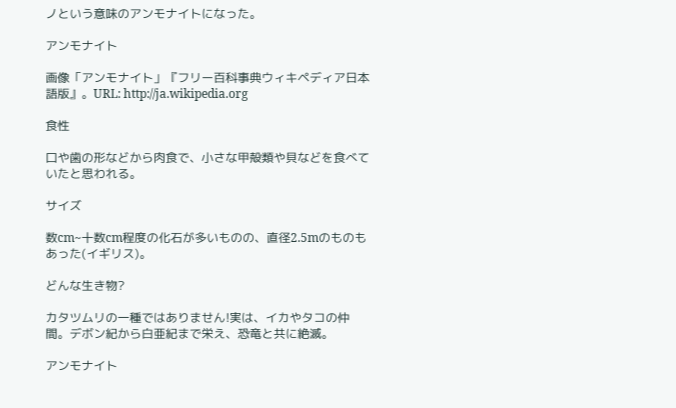ノという意味のアンモナイトになった。

アンモナイト

画像「アンモナイト」『フリー百科事典ウィキペディア日本語版』。URL: http://ja.wikipedia.org

食性

口や歯の形などから肉食で、小さな甲殻類や貝などを食べていたと思われる。

サイズ

数cm~十数cm程度の化石が多いものの、直径2.5mのものもあった(イギリス)。

どんな生き物?

カタツムリの一種ではありません!実は、イカやタコの仲間。デボン紀から白亜紀まで栄え、恐竜と共に絶滅。

アンモナイト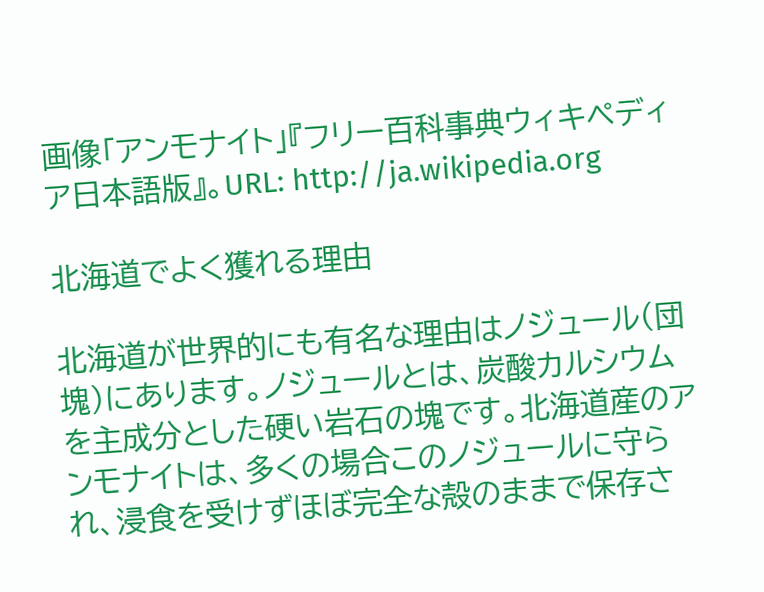画像「アンモナイト」『フリー百科事典ウィキペディア日本語版』。URL: http://ja.wikipedia.org

北海道でよく獲れる理由

北海道が世界的にも有名な理由はノジュール(団塊)にあります。ノジュールとは、炭酸カルシウムを主成分とした硬い岩石の塊です。北海道産のアンモナイトは、多くの場合このノジュールに守られ、浸食を受けずほぼ完全な殻のままで保存さ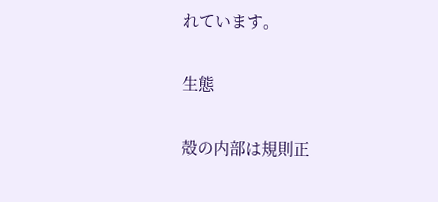れています。

生態

殻の内部は規則正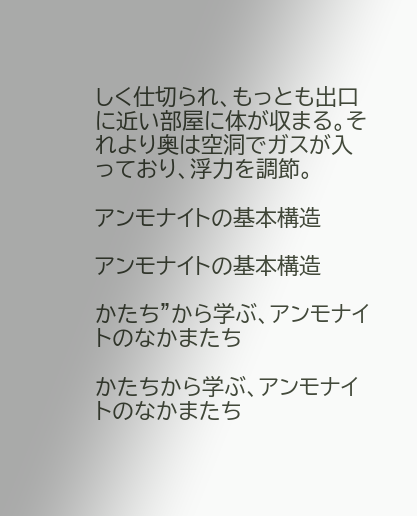しく仕切られ、もっとも出口に近い部屋に体が収まる。それより奥は空洞でガスが入っており、浮力を調節。

アンモナイトの基本構造

アンモナイトの基本構造

かたち”から学ぶ、アンモナイトのなかまたち

かたちから学ぶ、アンモナイトのなかまたち